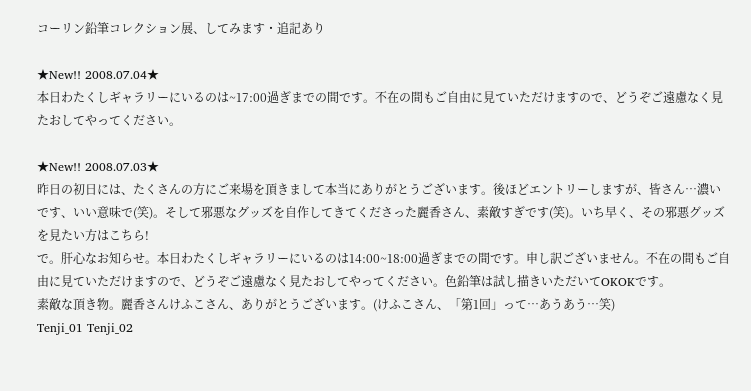コーリン鉛筆コレクション展、してみます・追記あり

★New!! 2008.07.04★
本日わたくしギャラリーにいるのは~17:00過ぎまでの間です。不在の間もご自由に見ていただけますので、どうぞご遠慮なく見たおしてやってください。

★New!! 2008.07.03★
昨日の初日には、たくさんの方にご来場を頂きまして本当にありがとうございます。後ほどエントリーしますが、皆さん…濃いです、いい意味で(笑)。そして邪悪なグッズを自作してきてくださった麗香さん、素敵すぎです(笑)。いち早く、その邪悪グッズを見たい方はこちら!
で。肝心なお知らせ。本日わたくしギャラリーにいるのは14:00~18:00過ぎまでの間です。申し訳ございません。不在の間もご自由に見ていただけますので、どうぞご遠慮なく見たおしてやってください。色鉛筆は試し描きいただいてOKOKです。
素敵な頂き物。麗香さんけふこさん、ありがとうございます。(けふこさん、「第1回」って…あうあう…笑)
Tenji_01 Tenji_02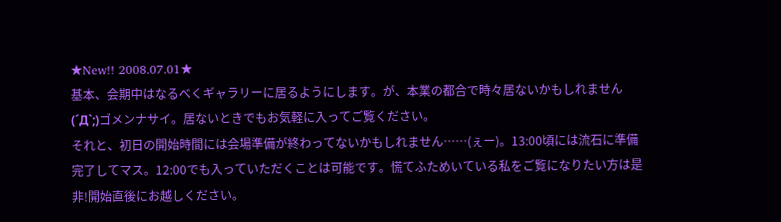★New!! 2008.07.01★
基本、会期中はなるべくギャラリーに居るようにします。が、本業の都合で時々居ないかもしれません (´Д`;)ゴメンナサイ。居ないときでもお気軽に入ってご覧ください。
それと、初日の開始時間には会場準備が終わってないかもしれません……(ぇー)。13:00頃には流石に準備完了してマス。12:00でも入っていただくことは可能です。慌てふためいている私をご覧になりたい方は是非!開始直後にお越しください。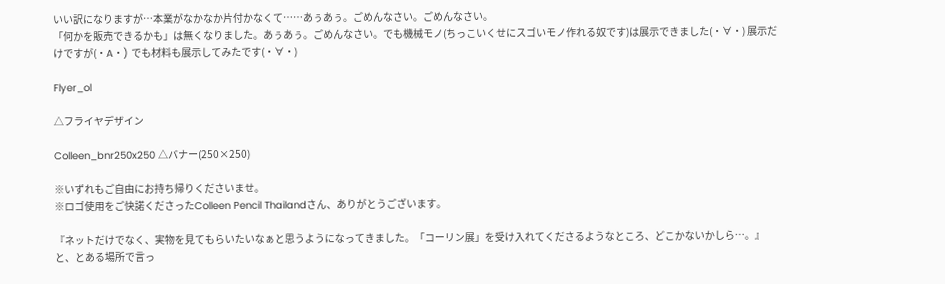いい訳になりますが…本業がなかなか片付かなくて……あぅあぅ。ごめんなさい。ごめんなさい。
「何かを販売できるかも」は無くなりました。あぅあぅ。ごめんなさい。でも機械モノ(ちっこいくせにスゴいモノ作れる奴です)は展示できました(・∀・) 展示だけですが(・A・) でも材料も展示してみたです(・∀・)

Flyer_ol

△フライヤデザイン

Colleen_bnr250x250 △バナー(250×250)

※いずれもご自由にお持ち帰りくださいませ。
※ロゴ使用をご快諾くださったColleen Pencil Thailandさん、ありがとうございます。

『ネットだけでなく、実物を見てもらいたいなぁと思うようになってきました。「コーリン展」を受け入れてくださるようなところ、どこかないかしら…。』と、とある場所で言っ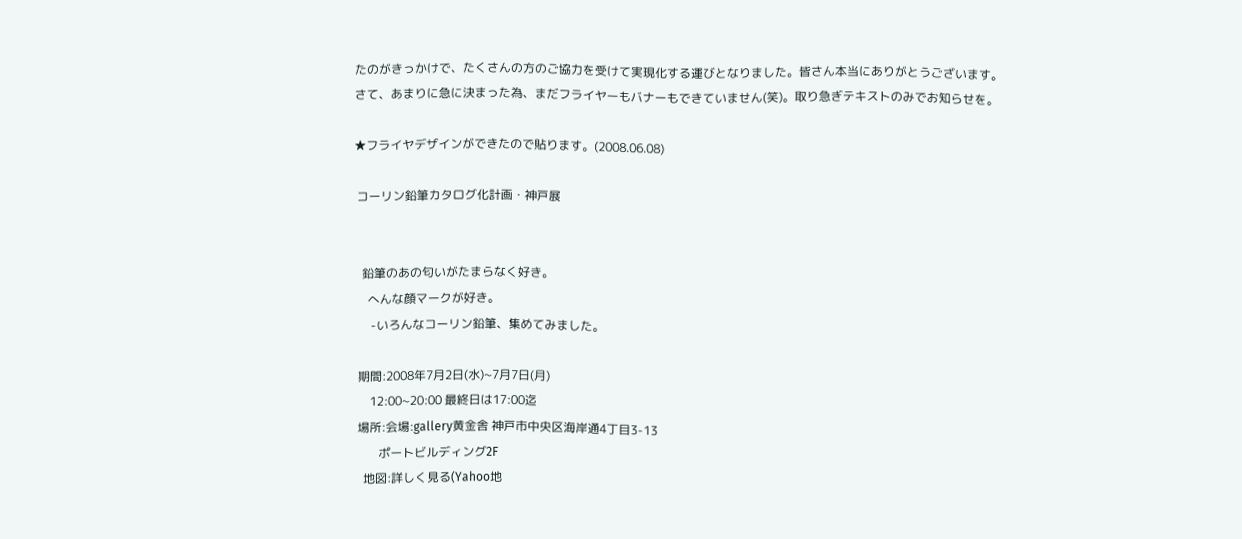たのがきっかけで、たくさんの方のご協力を受けて実現化する運びとなりました。皆さん本当にありがとうございます。
さて、あまりに急に決まった為、まだフライヤーもバナーもできていません(笑)。取り急ぎテキストのみでお知らせを。

★フライヤデザインができたので貼ります。(2008.06.08)

 コーリン鉛筆カタログ化計画・神戸展


   鉛筆のあの匂いがたまらなく好き。
     へんな顔マークが好き。
      -いろんなコーリン鉛筆、集めてみました。

  期間:2008年7月2日(水)~7月7日(月)
      12:00~20:00 最終日は17:00迄
  場所:会場:gallery黄金舎 神戸市中央区海岸通4丁目3-13
         ポートビルディング2F
    地図:詳しく見る(Yahoo地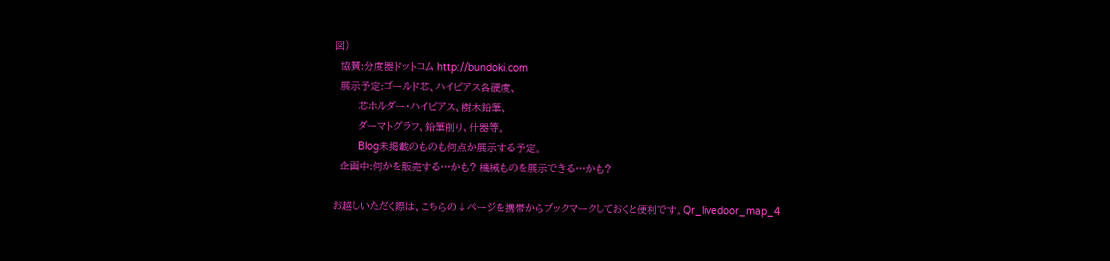図)
  協賛:分度器ドットコム http://bundoki.com
  展示予定:ゴールド芯、ハイピアス各硬度、
        芯ホルダー・ハイピアス、樹木鉛筆、
        ダーマトグラフ、鉛筆削り、什器等。
        Blog未掲載のものも何点か展示する予定。
  企画中:何かを販売する…かも? 機械ものを展示できる…かも?

お越しいただく際は、こちらの↓ページを携帯からブックマークしておくと便利です。Qr_livedoor_map_4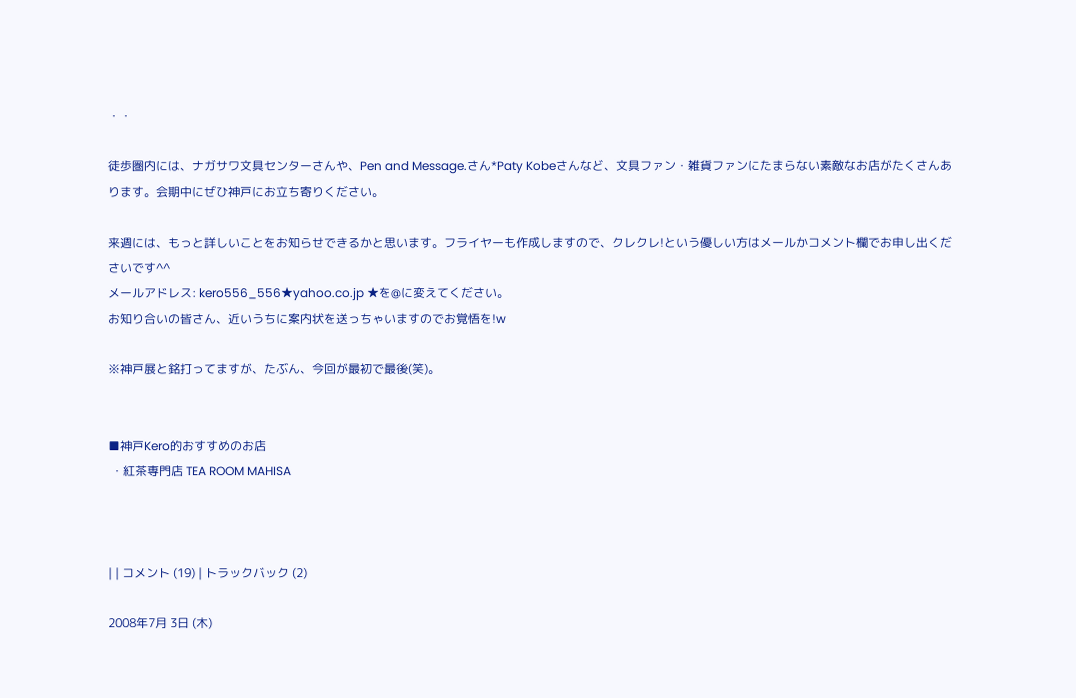・・

徒歩圏内には、ナガサワ文具センターさんや、Pen and Message.さん*Paty Kobeさんなど、文具ファン・雑貨ファンにたまらない素敵なお店がたくさんあります。会期中にぜひ神戸にお立ち寄りください。

来週には、もっと詳しいことをお知らせできるかと思います。フライヤーも作成しますので、クレクレ!という優しい方はメールかコメント欄でお申し出くださいです^^
メールアドレス: kero556_556★yahoo.co.jp ★を@に変えてください。
お知り合いの皆さん、近いうちに案内状を送っちゃいますのでお覚悟を!w

※神戸展と銘打ってますが、たぶん、今回が最初で最後(笑)。


■神戸Kero的おすすめのお店
 ・紅茶専門店 TEA ROOM MAHISA



| | コメント (19) | トラックバック (2)

2008年7月 3日 (木)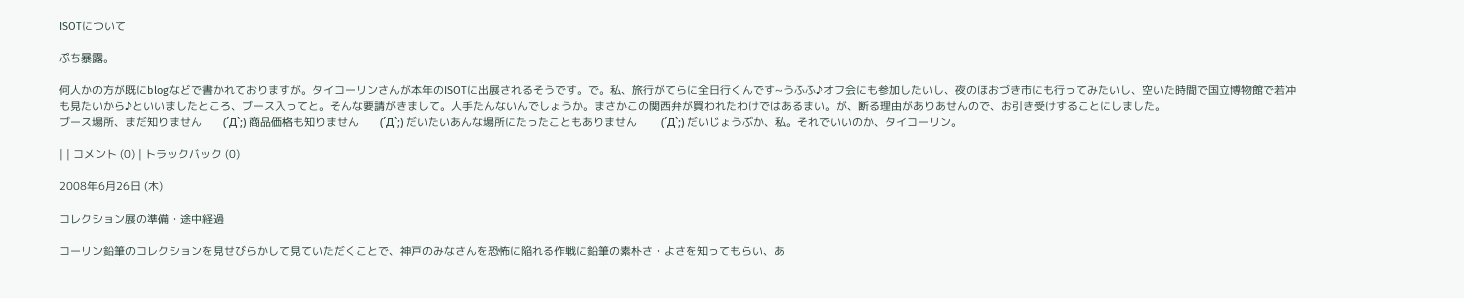ISOTについて

ぷち暴露。

何人かの方が既にblogなどで書かれておりますが。タイコーリンさんが本年のISOTに出展されるそうです。で。私、旅行がてらに全日行くんです~うふふ♪オフ会にも参加したいし、夜のほおづき市にも行ってみたいし、空いた時間で国立博物館で若冲も見たいから♪といいましたところ、ブース入ってと。そんな要請がきまして。人手たんないんでしょうか。まさかこの関西弁が買われたわけではあるまい。が、断る理由がありあせんので、お引き受けすることにしました。
ブース場所、まだ知りません       (´Д`;) 商品価格も知りません       (´Д`;) だいたいあんな場所にたったこともありません        (´Д`;) だいじょうぶか、私。それでいいのか、タイコーリン。

| | コメント (0) | トラックバック (0)

2008年6月26日 (木)

コレクション展の準備・途中経過

コーリン鉛筆のコレクションを見せびらかして見ていただくことで、神戸のみなさんを恐怖に陥れる作戦に鉛筆の素朴さ・よさを知ってもらい、あ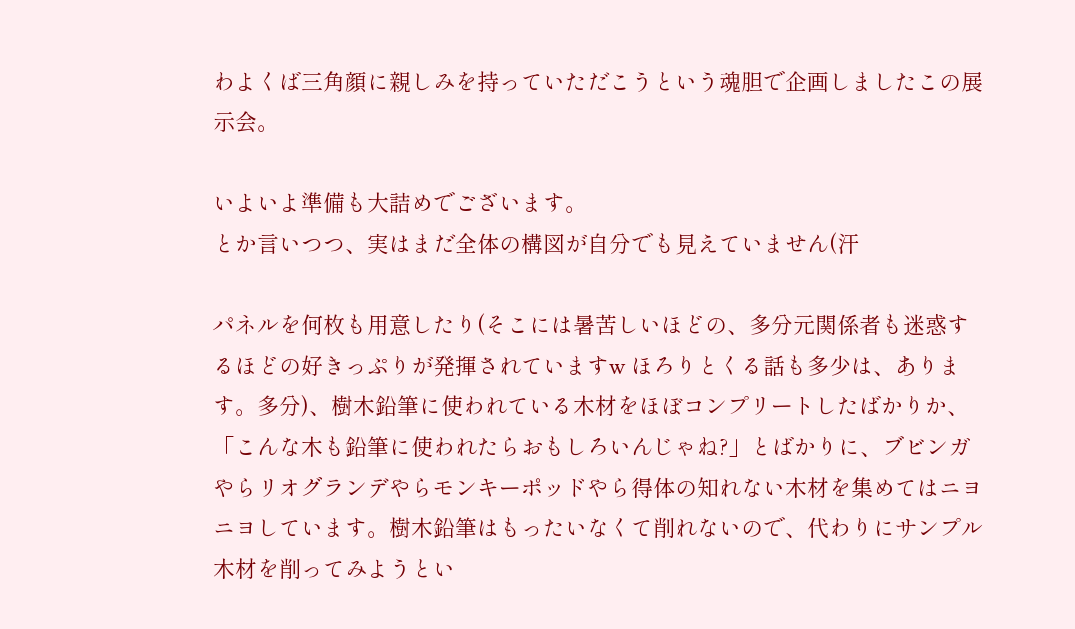わよくば三角顔に親しみを持っていただこうという魂胆で企画しましたこの展示会。

いよいよ準備も大詰めでございます。
とか言いつつ、実はまだ全体の構図が自分でも見えていません(汗

パネルを何枚も用意したり(そこには暑苦しいほどの、多分元関係者も迷惑するほどの好きっぷりが発揮されていますw ほろりとくる話も多少は、あります。多分)、樹木鉛筆に使われている木材をほぼコンプリートしたばかりか、「こんな木も鉛筆に使われたらおもしろいんじゃね?」とばかりに、ブビンガやらリオグランデやらモンキーポッドやら得体の知れない木材を集めてはニヨニヨしています。樹木鉛筆はもったいなくて削れないので、代わりにサンプル木材を削ってみようとい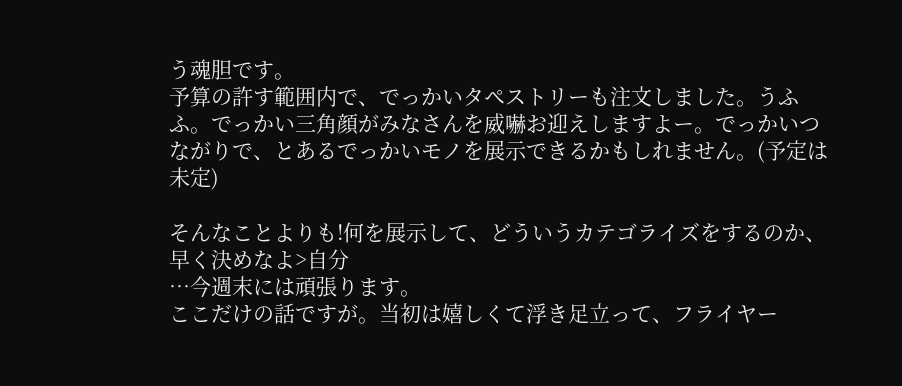う魂胆です。
予算の許す範囲内で、でっかいタペストリーも注文しました。うふふ。でっかい三角顔がみなさんを威嚇お迎えしますよー。でっかいつながりで、とあるでっかいモノを展示できるかもしれません。(予定は未定)

そんなことよりも!何を展示して、どういうカテゴライズをするのか、早く決めなよ>自分
…今週末には頑張ります。
ここだけの話ですが。当初は嬉しくて浮き足立って、フライヤー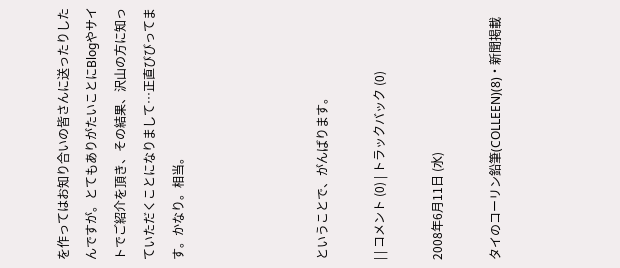を作ってはお知り合いの皆さんに送ったりしたんですが。とてもありがたいことにBlogやサイトでご紹介を頂き、その結果、沢山の方に知っていただくことになりまして…正直びびってます。かなり。相当。




ということで、がんばります。

| | コメント (0) | トラックバック (0)

2008年6月11日 (水)

タイのコーリン鉛筆(COLLEEN)(8)・新聞掲載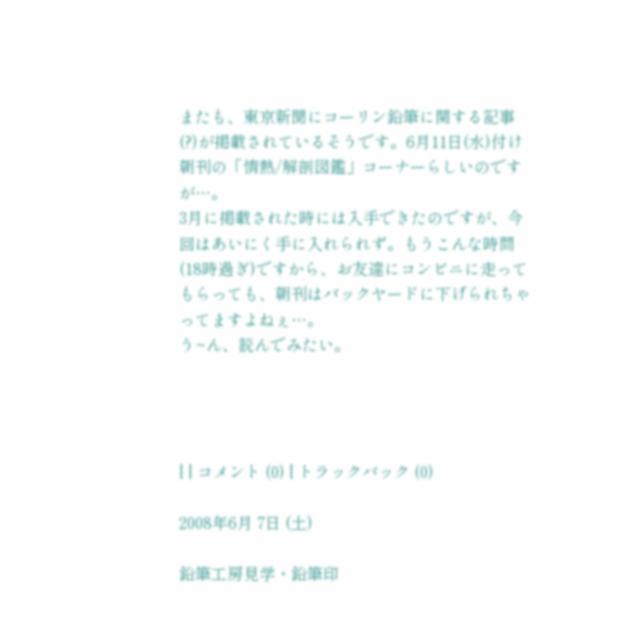またも、東京新聞にコーリン鉛筆に関する記事(?)が掲載されているそうです。6月11日(水)付け朝刊の「情熱/解剖図鑑」コーナーらしいのですが…。
3月に掲載された時には入手できたのですが、今回はあいにく手に入れられず。もうこんな時間(18時過ぎ)ですから、お友達にコンビニに走ってもらっても、朝刊はバックヤードに下げられちゃってますよねぇ…。
う~ん、読んでみたい。




| | コメント (0) | トラックバック (0)

2008年6月 7日 (土)

鉛筆工房見学・鉛筆印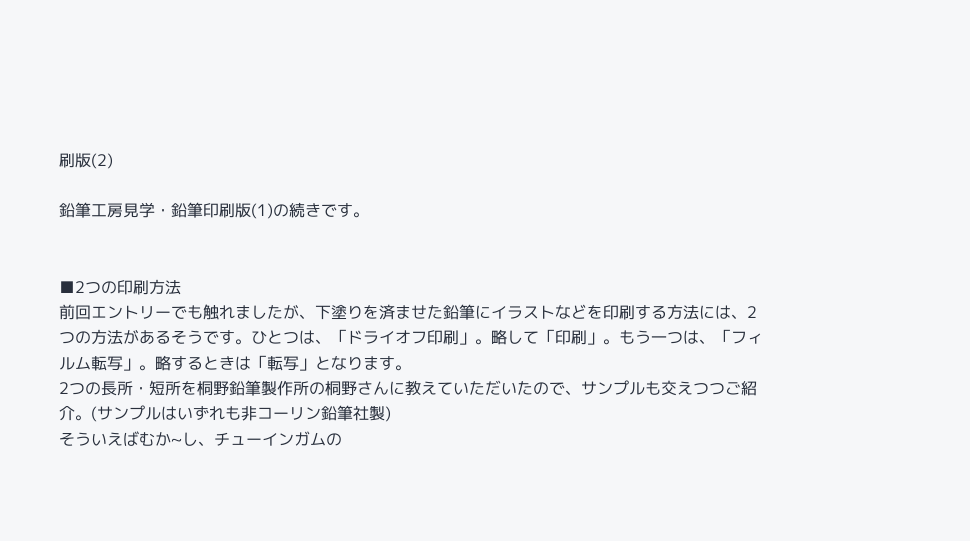刷版(2)

鉛筆工房見学・鉛筆印刷版(1)の続きです。


■2つの印刷方法
前回エントリーでも触れましたが、下塗りを済ませた鉛筆にイラストなどを印刷する方法には、2つの方法があるそうです。ひとつは、「ドライオフ印刷」。略して「印刷」。もう一つは、「フィルム転写」。略するときは「転写」となります。
2つの長所・短所を桐野鉛筆製作所の桐野さんに教えていただいたので、サンプルも交えつつご紹介。(サンプルはいずれも非コーリン鉛筆社製)
そういえばむか~し、チューインガムの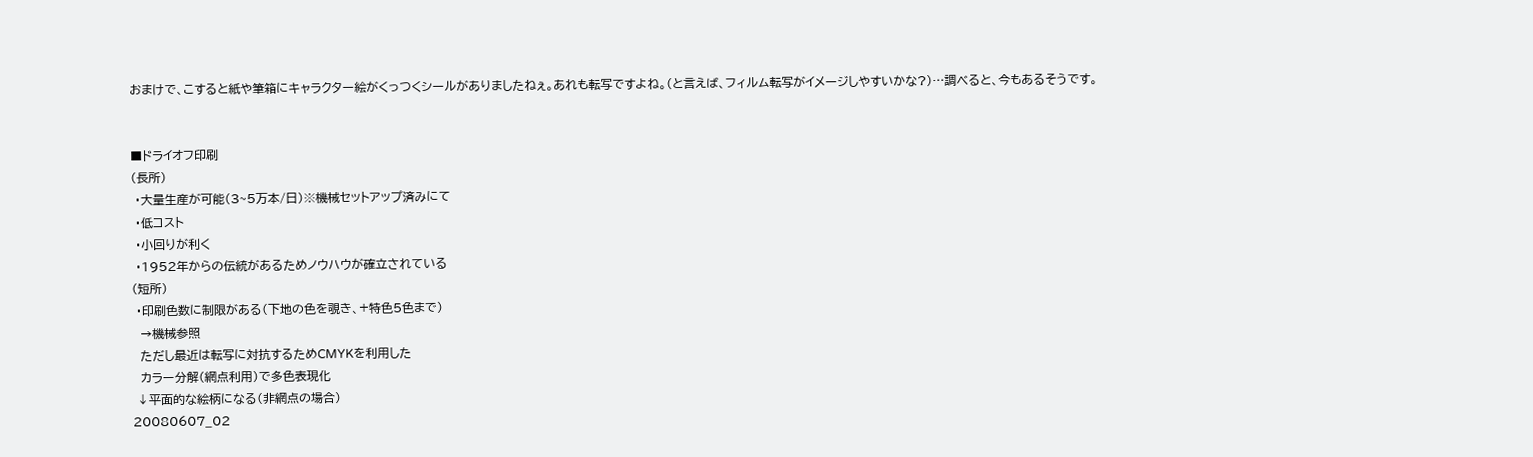おまけで、こすると紙や筆箱にキャラクター絵がくっつくシールがありましたねぇ。あれも転写ですよね。(と言えば、フィルム転写がイメージしやすいかな?)…調べると、今もあるそうです。


■ドライオフ印刷
(長所)
 ・大量生産が可能(3~5万本/日)※機械セットアップ済みにて
 ・低コスト
 ・小回りが利く
 ・1952年からの伝統があるためノウハウが確立されている
(短所)
 ・印刷色数に制限がある(下地の色を覗き、+特色5色まで)
  →機械参照
  ただし最近は転写に対抗するためCMYKを利用した
  カラー分解(網点利用)で多色表現化
 ↓平面的な絵柄になる(非網点の場合)
20080607_02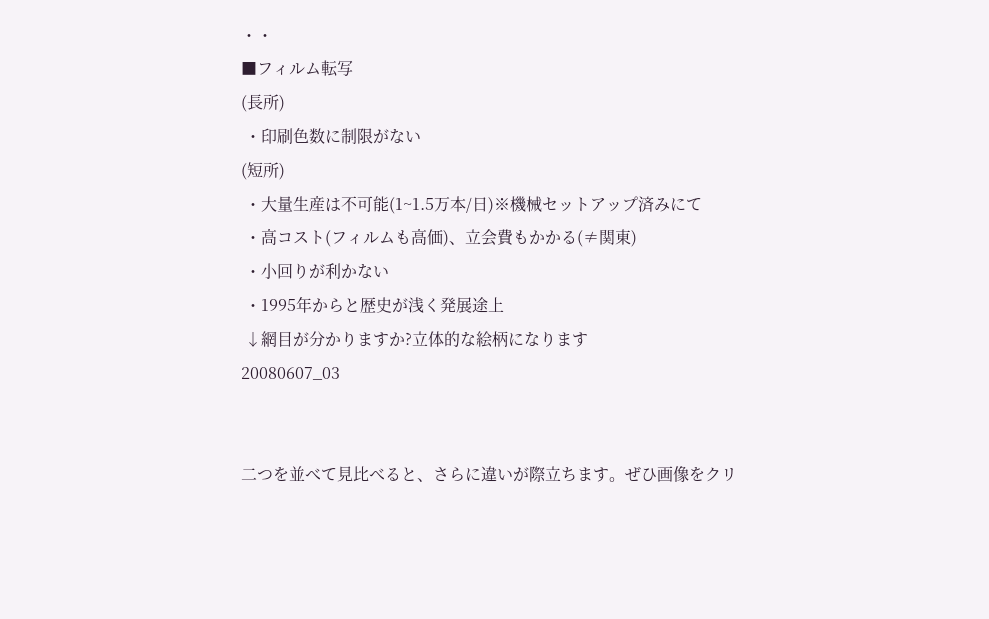・・
■フィルム転写
(長所)
 ・印刷色数に制限がない
(短所)
 ・大量生産は不可能(1~1.5万本/日)※機械セットアップ済みにて
 ・高コスト(フィルムも高価)、立会費もかかる(≠関東)
 ・小回りが利かない
 ・1995年からと歴史が浅く発展途上
 ↓網目が分かりますか?立体的な絵柄になります
20080607_03


二つを並べて見比べると、さらに違いが際立ちます。ぜひ画像をクリ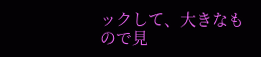ックして、大きなもので見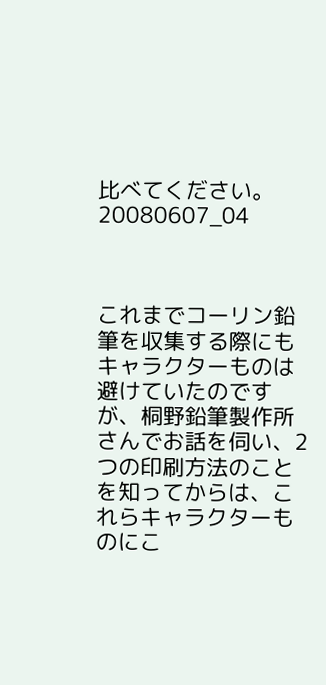比べてください。
20080607_04



これまでコーリン鉛筆を収集する際にもキャラクターものは避けていたのですが、桐野鉛筆製作所さんでお話を伺い、2つの印刷方法のことを知ってからは、これらキャラクターものにこ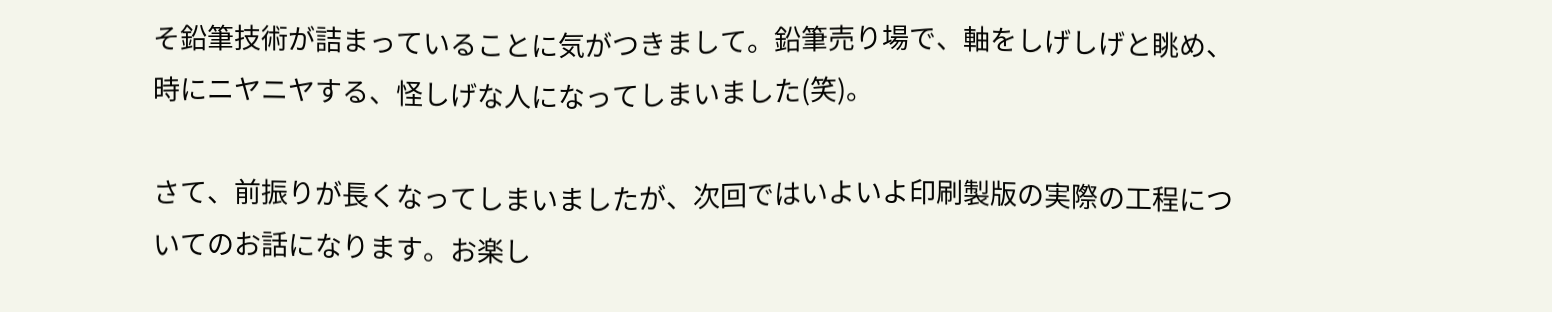そ鉛筆技術が詰まっていることに気がつきまして。鉛筆売り場で、軸をしげしげと眺め、時にニヤニヤする、怪しげな人になってしまいました(笑)。

さて、前振りが長くなってしまいましたが、次回ではいよいよ印刷製版の実際の工程についてのお話になります。お楽し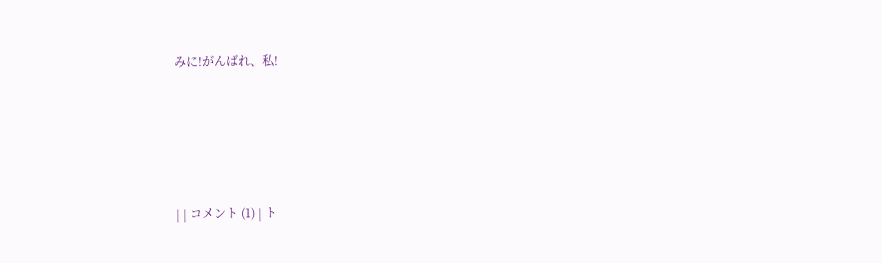みに!がんばれ、私!





| | コメント (1) | ト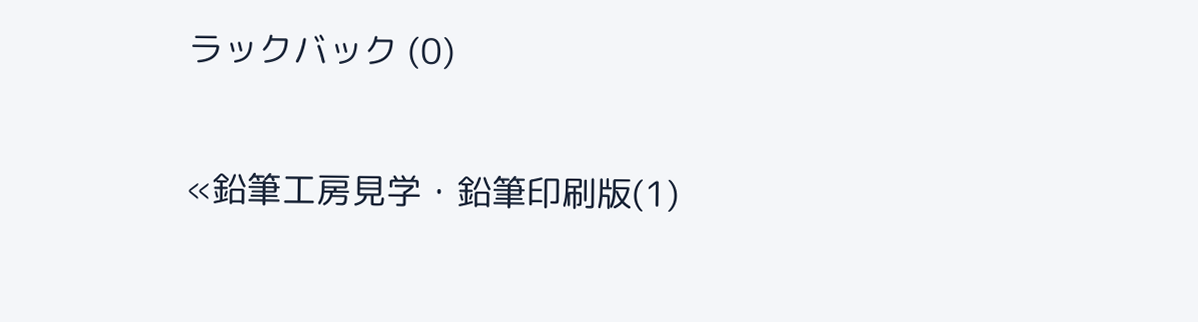ラックバック (0)

«鉛筆工房見学・鉛筆印刷版(1)